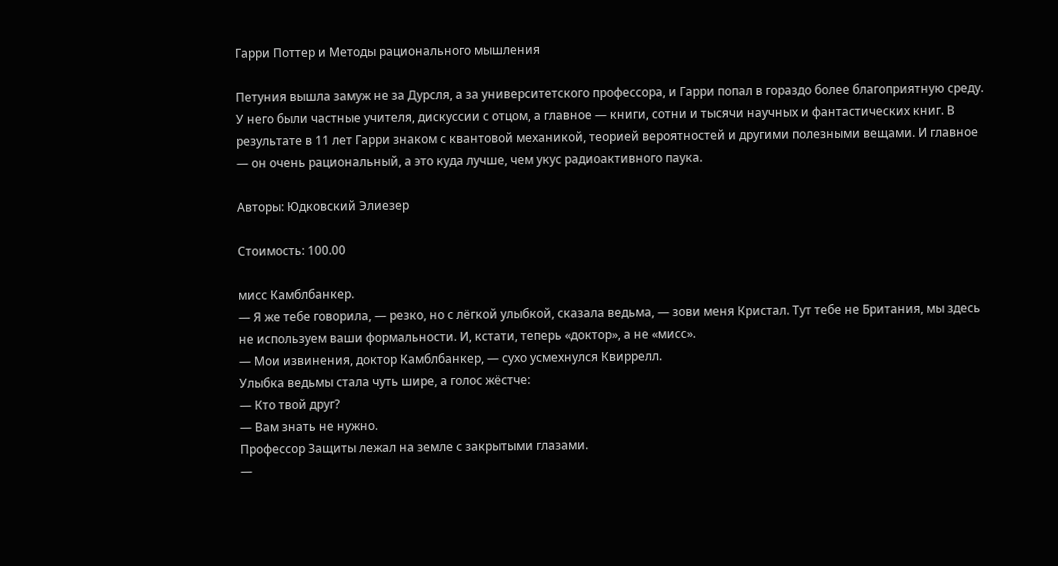Гарри Поттер и Методы рационального мышления

Петуния вышла замуж не за Дурсля, а за университетского профессора, и Гарри попал в гораздо более благоприятную среду. У него были частные учителя, дискуссии с отцом, а главное — книги, сотни и тысячи научных и фантастических книг. В результате в 11 лет Гарри знаком с квантовой механикой, теорией вероятностей и другими полезными вещами. И главное — он очень рациональный, а это куда лучше, чем укус радиоактивного паука.

Авторы: Юдковский Элиезер

Стоимость: 100.00

мисс Камблбанкер.
— Я же тебе говорила, — резко, но с лёгкой улыбкой, сказала ведьма, — зови меня Кристал. Тут тебе не Британия, мы здесь не используем ваши формальности. И, кстати, теперь «доктор», а не «мисс».
— Мои извинения, доктор Камблбанкер, — сухо усмехнулся Квиррелл.
Улыбка ведьмы стала чуть шире, а голос жёстче:
— Кто твой друг?
— Вам знать не нужно.
Профессор Защиты лежал на земле с закрытыми глазами.
—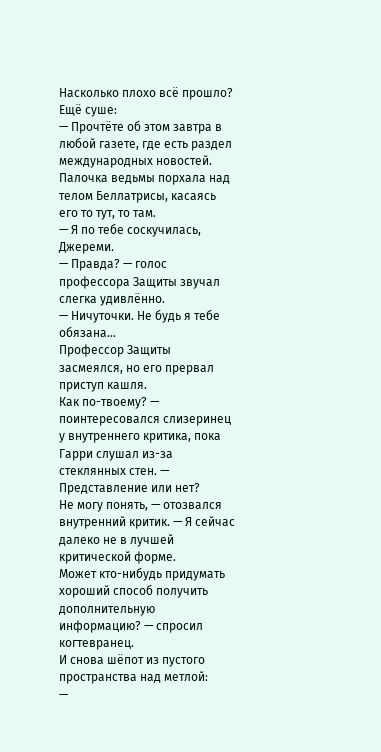Насколько плохо всё прошло?
Ещё суше:
— Прочтёте об этом завтра в любой газете, где есть раздел международных новостей.
Палочка ведьмы порхала над телом Беллатрисы, касаясь его то тут, то там.
— Я по тебе соскучилась, Джереми.
— Правда? — голос профессора Защиты звучал слегка удивлённо.
— Ничуточки. Не будь я тебе обязана…
Профессор Защиты засмеялся, но его прервал приступ кашля.
Как по-твоему? — поинтересовался слизеринец у внутреннего критика, пока Гарри слушал из-за стеклянных стен. — Представление или нет?
Не могу понять, — отозвался внутренний критик. — Я сейчас далеко не в лучшей критической форме.
Может кто-нибудь придумать хороший способ получить дополнительную информацию? — спросил когтевранец.
И снова шёпот из пустого пространства над метлой:
—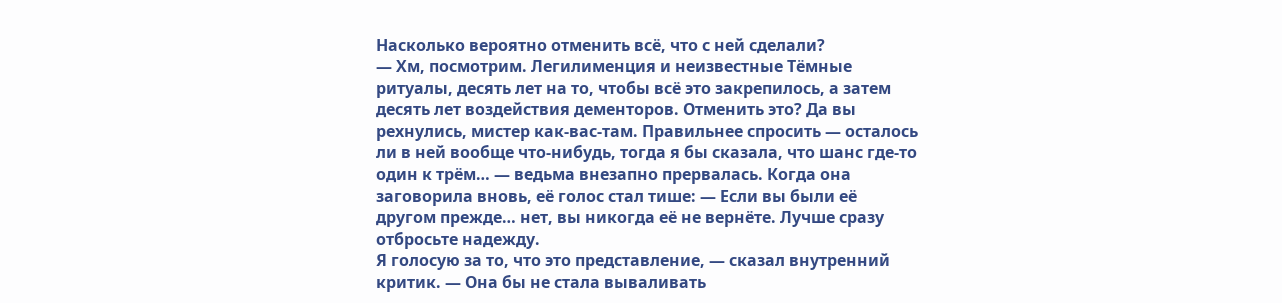Насколько вероятно отменить всё, что с ней сделали?
— Хм, посмотрим. Легилименция и неизвестные Тёмные ритуалы, десять лет на то, чтобы всё это закрепилось, а затем десять лет воздействия дементоров. Отменить это? Да вы рехнулись, мистер как-вас-там. Правильнее спросить — осталось ли в ней вообще что-нибудь, тогда я бы сказала, что шанс где-то один к трём… — ведьма внезапно прервалась. Когда она заговорила вновь, её голос стал тише: — Если вы были её другом прежде… нет, вы никогда её не вернёте. Лучше сразу отбросьте надежду.
Я голосую за то, что это представление, — сказал внутренний критик. — Она бы не стала вываливать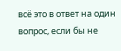всё это в ответ на один вопрос, если бы не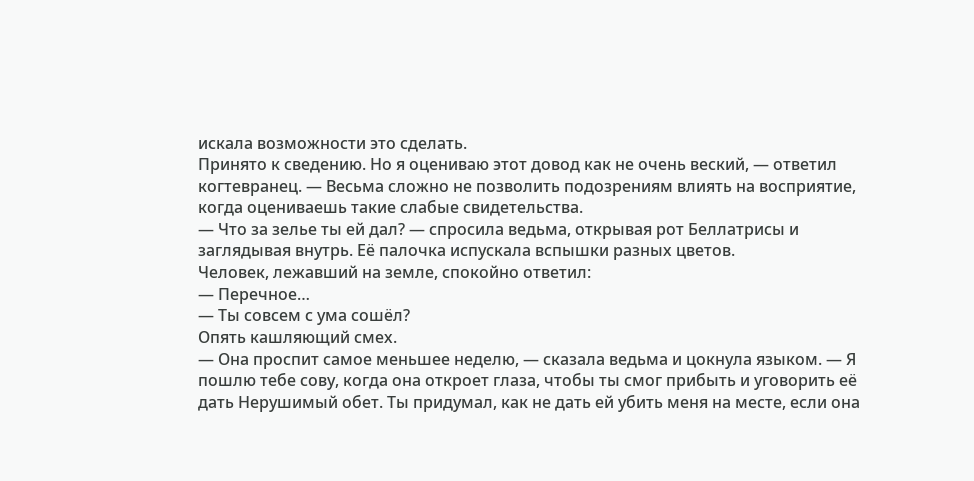искала возможности это сделать.
Принято к сведению. Но я оцениваю этот довод как не очень веский, — ответил когтевранец. — Весьма сложно не позволить подозрениям влиять на восприятие, когда оцениваешь такие слабые свидетельства.
— Что за зелье ты ей дал? — спросила ведьма, открывая рот Беллатрисы и заглядывая внутрь. Её палочка испускала вспышки разных цветов.
Человек, лежавший на земле, спокойно ответил:
— Перечное…
— Ты совсем с ума сошёл?
Опять кашляющий смех.
— Она проспит самое меньшее неделю, — сказала ведьма и цокнула языком. — Я пошлю тебе сову, когда она откроет глаза, чтобы ты смог прибыть и уговорить её дать Нерушимый обет. Ты придумал, как не дать ей убить меня на месте, если она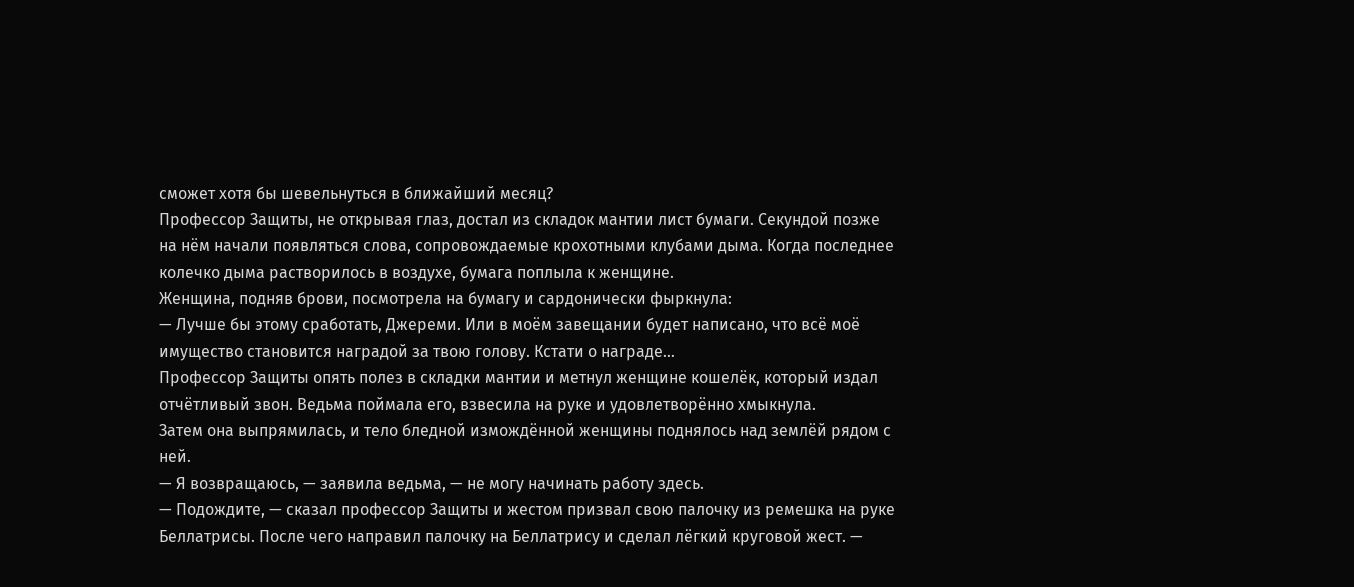сможет хотя бы шевельнуться в ближайший месяц?
Профессор Защиты, не открывая глаз, достал из складок мантии лист бумаги. Секундой позже на нём начали появляться слова, сопровождаемые крохотными клубами дыма. Когда последнее колечко дыма растворилось в воздухе, бумага поплыла к женщине.
Женщина, подняв брови, посмотрела на бумагу и сардонически фыркнула:
— Лучше бы этому сработать, Джереми. Или в моём завещании будет написано, что всё моё имущество становится наградой за твою голову. Кстати о награде…
Профессор Защиты опять полез в складки мантии и метнул женщине кошелёк, который издал отчётливый звон. Ведьма поймала его, взвесила на руке и удовлетворённо хмыкнула.
Затем она выпрямилась, и тело бледной измождённой женщины поднялось над землёй рядом с ней.
— Я возвращаюсь, — заявила ведьма, — не могу начинать работу здесь.
— Подождите, — сказал профессор Защиты и жестом призвал свою палочку из ремешка на руке Беллатрисы. После чего направил палочку на Беллатрису и сделал лёгкий круговой жест. —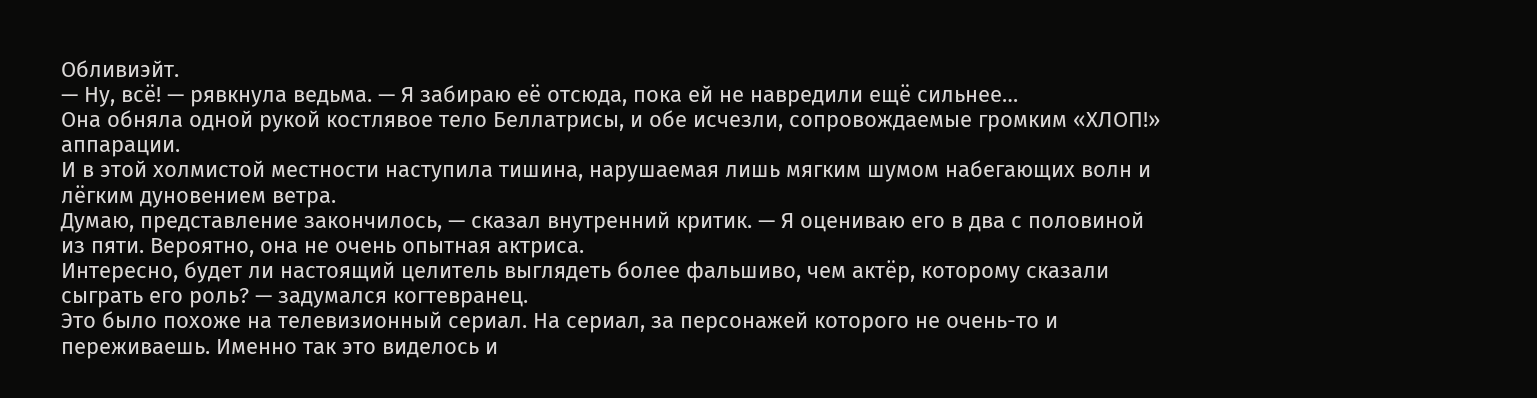Обливиэйт.
— Ну, всё! — рявкнула ведьма. — Я забираю её отсюда, пока ей не навредили ещё сильнее…
Она обняла одной рукой костлявое тело Беллатрисы, и обе исчезли, сопровождаемые громким «ХЛОП!» аппарации.
И в этой холмистой местности наступила тишина, нарушаемая лишь мягким шумом набегающих волн и лёгким дуновением ветра.
Думаю, представление закончилось, — сказал внутренний критик. — Я оцениваю его в два с половиной из пяти. Вероятно, она не очень опытная актриса.
Интересно, будет ли настоящий целитель выглядеть более фальшиво, чем актёр, которому сказали сыграть его роль? — задумался когтевранец.
Это было похоже на телевизионный сериал. На сериал, за персонажей которого не очень-то и переживаешь. Именно так это виделось и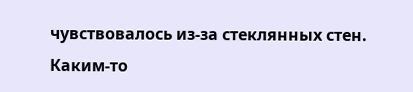чувствовалось из-за стеклянных стен.
Каким-то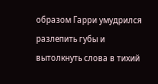образом Гарри умудрился разлепить губы и вытолкнуть слова в тихий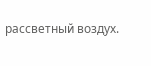рассветный воздух.